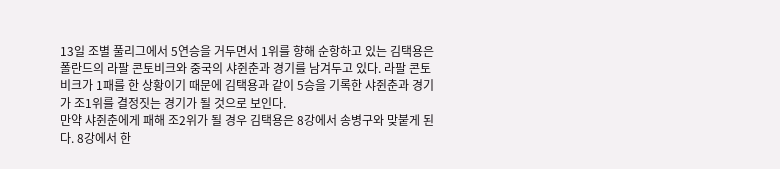13일 조별 풀리그에서 5연승을 거두면서 1위를 향해 순항하고 있는 김택용은 폴란드의 라팔 콘토비크와 중국의 샤쥔춘과 경기를 남겨두고 있다. 라팔 콘토비크가 1패를 한 상황이기 때문에 김택용과 같이 5승을 기록한 샤쥔춘과 경기가 조1위를 결정짓는 경기가 될 것으로 보인다.
만약 샤쥔춘에게 패해 조2위가 될 경우 김택용은 8강에서 송병구와 맞붙게 된다. 8강에서 한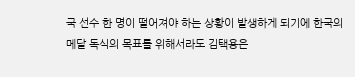국 선수 한 명이 떨어져야 하는 상황이 발생하게 되기에 한국의 메달 독식의 목표를 위해서라도 김택용은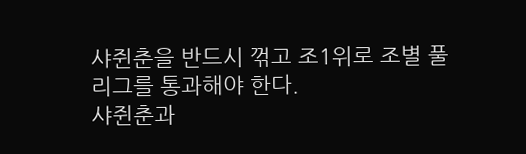샤쥔춘을 반드시 꺾고 조1위로 조별 풀리그를 통과해야 한다.
샤쥔춘과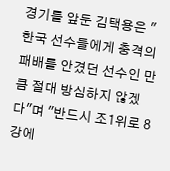경기를 앞둔 김택용은 "한국 선수들에게 충격의 패배를 안겼던 선수인 만큼 절대 방심하지 않겠다"며 "반드시 조1위로 8강에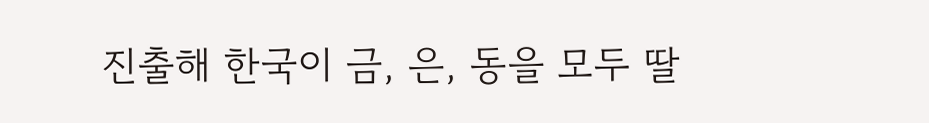진출해 한국이 금, 은, 동을 모두 딸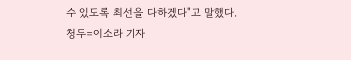수 있도록 최선을 다하겠다"고 말했다.
청두=이소라 기자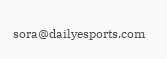sora@dailyesports.com